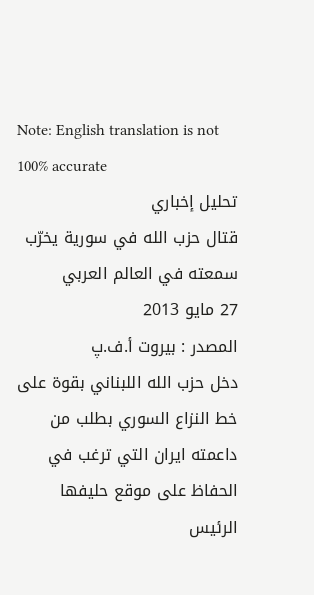Note: English translation is not 100% accurate
تحليل إخباري
قتال حزب الله في سورية يخرّب سمعته في العالم العربي
27 مايو 2013
المصدر : بيروت أ.ف.پ
دخل حزب الله اللبناني بقوة على خط النزاع السوري بطلب من داعمته ايران التي ترغب في الحفاظ على موقع حليفها الرئيس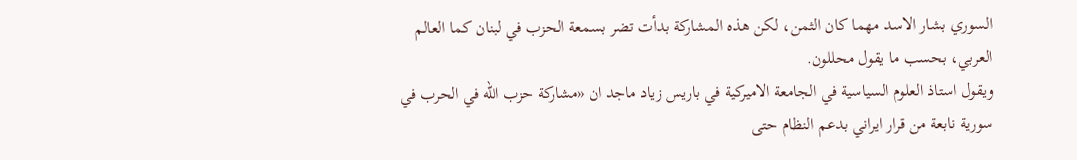السوري بشار الاسد مهما كان الثمن، لكن هذه المشاركة بدأت تضر بسمعة الحزب في لبنان كما العالم العربي، بحسب ما يقول محللون.
ويقول استاذ العلوم السياسية في الجامعة الاميركية في باريس زياد ماجد ان «مشاركة حزب الله في الحرب في سورية نابعة من قرار ايراني بدعم النظام حتى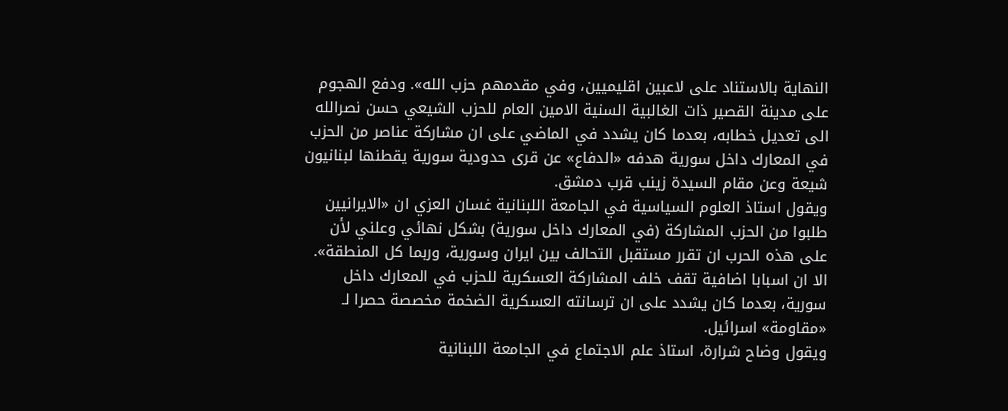النهاية بالاستناد على لاعبين اقليميين، وفي مقدمهم حزب الله». ودفع الهجوم على مدينة القصير ذات الغالبية السنية الامين العام للحزب الشيعي حسن نصرالله الى تعديل خطابه، بعدما كان يشدد في الماضي على ان مشاركة عناصر من الحزب في المعارك داخل سورية هدفه «الدفاع» عن قرى حدودية سورية يقطنها لبنانيون شيعة وعن مقام السيدة زينب قرب دمشق.
ويقول استاذ العلوم السياسية في الجامعة اللبنانية غسان العزي ان «الايرانيين طلبوا من الحزب المشاركة (في المعارك داخل سورية) بشكل نهائي وعلني لأن على هذه الحرب ان تقرر مستقبل التحالف بين ايران وسورية، وربما كل المنطقة». الا ان اسبابا اضافية تقف خلف المشاركة العسكرية للحزب في المعارك داخل سورية، بعدما كان يشدد على ان ترسانته العسكرية الضخمة مخصصة حصرا لـ «مقاومة» اسرائيل.
ويقول وضاح شرارة، استاذ علم الاجتماع في الجامعة اللبنانية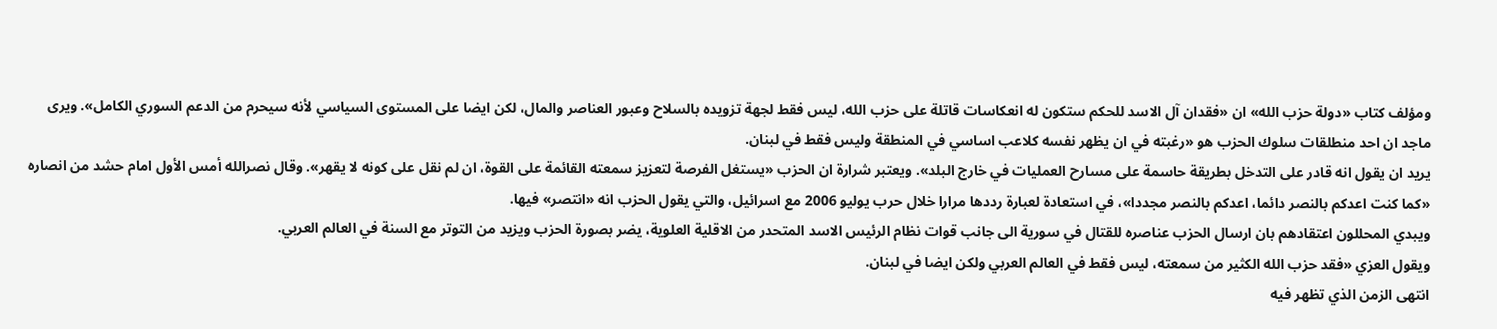ومؤلف كتاب «دولة حزب الله» ان «فقدان آل الاسد للحكم ستكون له انعكاسات قاتلة على حزب الله، ليس فقط لجهة تزويده بالسلاح وعبور العناصر والمال، لكن ايضا على المستوى السياسي لأنه سيحرم من الدعم السوري الكامل». ويرى ماجد ان احد منطلقات سلوك الحزب هو «رغبته في ان يظهر نفسه كلاعب اساسي في المنطقة وليس فقط في لبنان.
يريد ان يقول انه قادر على التدخل بطريقة حاسمة على مسارح العمليات في خارج البلد». ويعتبر شرارة ان الحزب «يستغل الفرصة لتعزيز سمعته القائمة على القوة، ان لم نقل على كونه لا يقهر». وقال نصرالله أمس الأول امام حشد من انصاره «كما كنت اعدكم بالنصر دائما، اعدكم بالنصر مجددا»، في استعادة لعبارة رددها مرارا خلال حرب يوليو 2006 مع اسرائيل، والتي يقول الحزب انه «انتصر» فيها.
ويبدي المحللون اعتقادهم بان ارسال الحزب عناصره للقتال في سورية الى جانب قوات نظام الرئيس الاسد المتحدر من الاقلية العلوية، يضر بصورة الحزب ويزيد من التوتر مع السنة في العالم العربي.
ويقول العزي «فقد حزب الله الكثير من سمعته، ليس فقط في العالم العربي ولكن ايضا في لبنان.
انتهى الزمن الذي تظهر فيه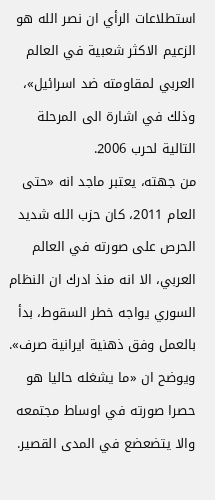استطلاعات الرأي ان نصر الله هو الزعيم الاكثر شعبية في العالم العربي لمقاومته ضد اسرائيل»، وذلك في اشارة الى المرحلة التالية لحرب 2006.
من جهته، يعتبر ماجد انه «حتى العام 2011، كان حزب الله شديد الحرص على صورته في العالم العربي، الا انه منذ ادرك ان النظام السوري يواجه خطر السقوط، بدأ بالعمل وفق ذهنية ايرانية صرف». ويوضح ان «ما يشغله حاليا هو حصرا صورته في اوساط مجتمعه والا يتضعضع في المدى القصير.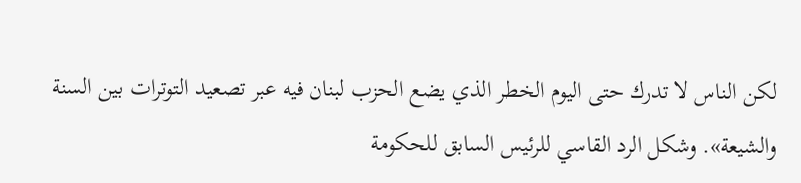لكن الناس لا تدرك حتى اليوم الخطر الذي يضع الحزب لبنان فيه عبر تصعيد التوترات بين السنة والشيعة». وشكل الرد القاسي للرئيس السابق للحكومة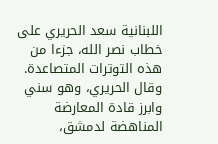اللبنانية سعد الحريري على خطاب نصر الله، جزءا من هذه التوترات المتصاعدة.
وقال الحريري، وهو سني وابرز قادة المعارضة المناهضة لدمشق،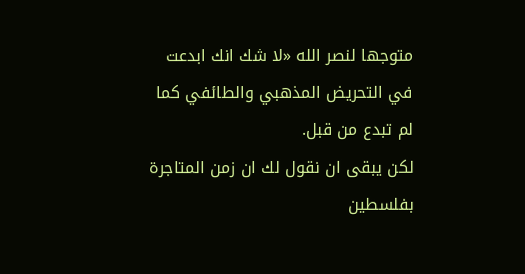متوجها لنصر الله «لا شك انك ابدعت في التحريض المذهبي والطائفي كما لم تبدع من قبل.
لكن يبقى ان نقول لك ان زمن المتاجرة بفلسطين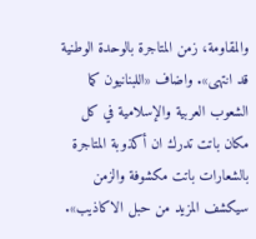والمقاومة، زمن المتاجرة بالوحدة الوطنية قد انتهى». واضاف «اللبنانيون كما الشعوب العربية والإسلامية في كل مكان باتت تدرك ان أكذوبة المتاجرة بالشعارات باتت مكشوفة والزمن سيكشف المزيد من حبل الاكاذيب».